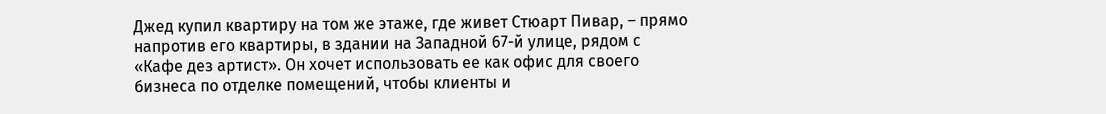Джед купил квартиру на том же этаже, где живет Стюарт Пивар, – прямо напротив его квартиры, в здании на Западной 67-й улице, рядом с «Кафе дез артист». Он хочет использовать ее как офис для своего бизнеса по отделке помещений, чтобы клиенты и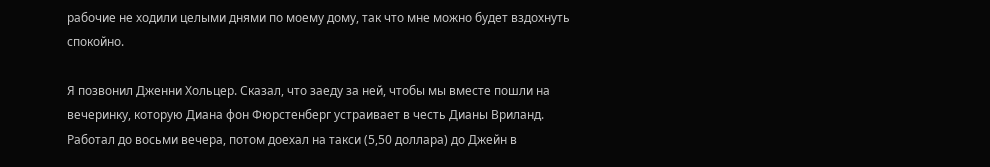рабочие не ходили целыми днями по моему дому, так что мне можно будет вздохнуть спокойно.

Я позвонил Дженни Хольцер. Сказал, что заеду за ней, чтобы мы вместе пошли на вечеринку, которую Диана фон Фюрстенберг устраивает в честь Дианы Вриланд. Работал до восьми вечера, потом доехал на такси (5,50 доллара) до Джейн в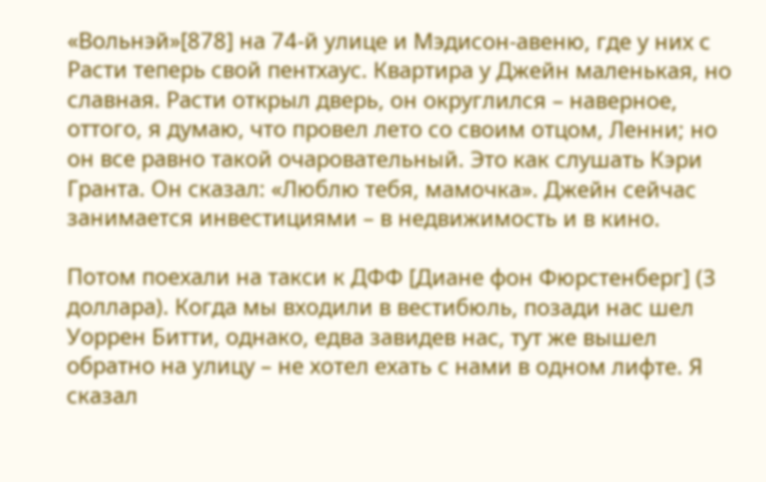«Вольнэй»[878] на 74-й улице и Мэдисон-авеню, где у них с Расти теперь свой пентхаус. Квартира у Джейн маленькая, но славная. Расти открыл дверь, он округлился – наверное, оттого, я думаю, что провел лето со своим отцом, Ленни; но он все равно такой очаровательный. Это как слушать Кэри Гранта. Он сказал: «Люблю тебя, мамочка». Джейн сейчас занимается инвестициями – в недвижимость и в кино.

Потом поехали на такси к ДФФ [Диане фон Фюрстенберг] (3 доллара). Когда мы входили в вестибюль, позади нас шел Уоррен Битти, однако, едва завидев нас, тут же вышел обратно на улицу – не хотел ехать с нами в одном лифте. Я сказал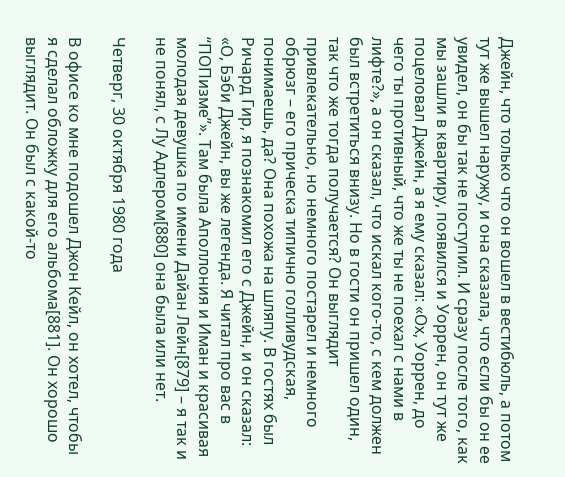Джейн, что только что он вошел в вестибюль, а потом тут же вышел наружу, и она сказала, что если бы он ее увидел, он бы так не поступил. И сразу после того, как мы зашли в квартиру, появился и Уоррен, он тут же поцеловал Джейн, а я ему сказал: «Ох, Уоррен, до чего ты противный, что же ты не поехал с нами в лифте?», а он сказал, что искал кого-то, с кем должен был встретиться внизу. Но в гости он пришел один, так что же тогда получается? Он выглядит привлекательно, но немного постарел и немного обрюзг – его прическа типично голливудская, понимаешь, да? Она похожа на шляпу. В гостях был Ричард Гир, я познакомил его с Джейн, и он сказал: «О, Бэби Джейн, вы же легенда. Я читал про вас в “ПОПизме”». Там была Аполлония и Иман и красивая молодая девушка по имени Дайан Лейн[879] – я так и не понял, с Лу Адлером[880] она была или нет.

Четверг, 30 октября 1980 года

В офисе ко мне подошел Джон Кейл, он хотел, чтобы я сделал обложку для его альбома[881]. Он хорошо выглядит. Он был с какой-то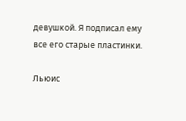девушкой. Я подписал ему все его старые пластинки.

Льюис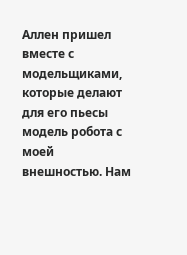Аллен пришел вместе с модельщиками, которые делают для его пьесы модель робота с моей внешностью. Нам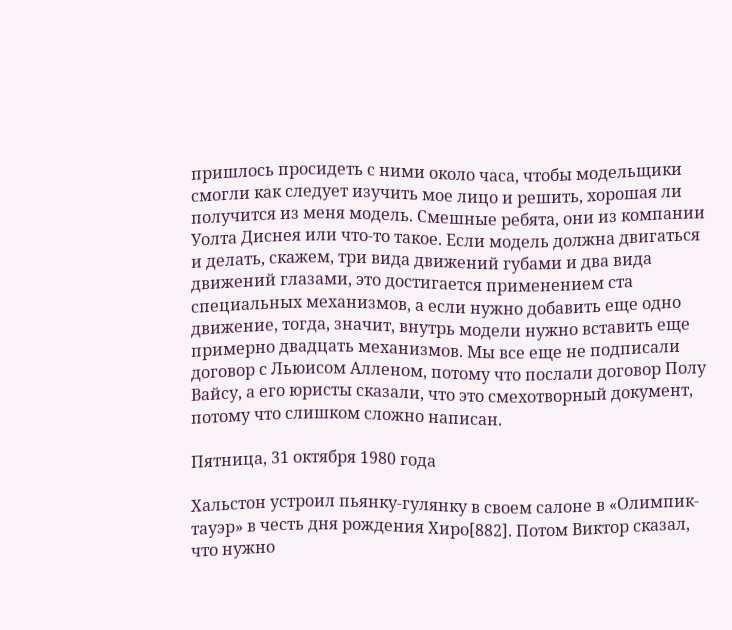пришлось просидеть с ними около часа, чтобы модельщики смогли как следует изучить мое лицо и решить, хорошая ли получится из меня модель. Смешные ребята, они из компании Уолта Диснея или что-то такое. Если модель должна двигаться и делать, скажем, три вида движений губами и два вида движений глазами, это достигается применением ста специальных механизмов, а если нужно добавить еще одно движение, тогда, значит, внутрь модели нужно вставить еще примерно двадцать механизмов. Мы все еще не подписали договор с Льюисом Алленом, потому что послали договор Полу Вайсу, а его юристы сказали, что это смехотворный документ, потому что слишком сложно написан.

Пятница, 31 октября 1980 года

Хальстон устроил пьянку-гулянку в своем салоне в «Олимпик-тауэр» в честь дня рождения Хиро[882]. Потом Виктор сказал, что нужно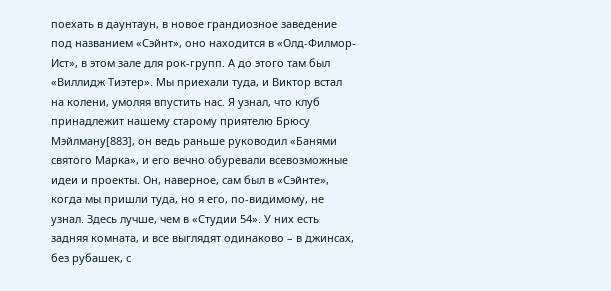поехать в даунтаун, в новое грандиозное заведение под названием «Сэйнт», оно находится в «Олд-Филмор-Ист», в этом зале для рок-групп. А до этого там был «Виллидж Тиэтер». Мы приехали туда, и Виктор встал на колени, умоляя впустить нас. Я узнал, что клуб принадлежит нашему старому приятелю Брюсу Мэйлману[883], он ведь раньше руководил «Банями святого Марка», и его вечно обуревали всевозможные идеи и проекты. Он, наверное, сам был в «Сэйнте», когда мы пришли туда, но я его, по-видимому, не узнал. Здесь лучше, чем в «Студии 54». У них есть задняя комната, и все выглядят одинаково – в джинсах, без рубашек, с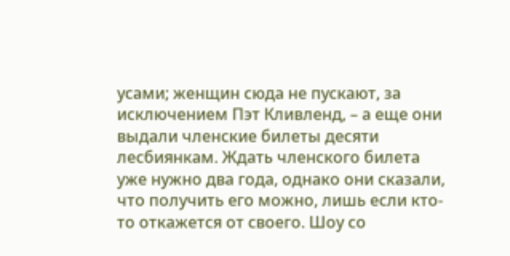усами; женщин сюда не пускают, за исключением Пэт Кливленд, – а еще они выдали членские билеты десяти лесбиянкам. Ждать членского билета уже нужно два года, однако они сказали, что получить его можно, лишь если кто-то откажется от своего. Шоу со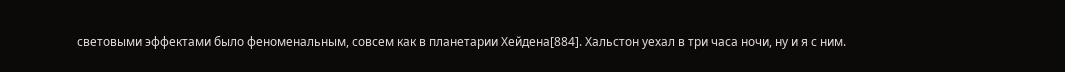световыми эффектами было феноменальным, совсем как в планетарии Хейдена[884]. Хальстон уехал в три часа ночи, ну и я с ним.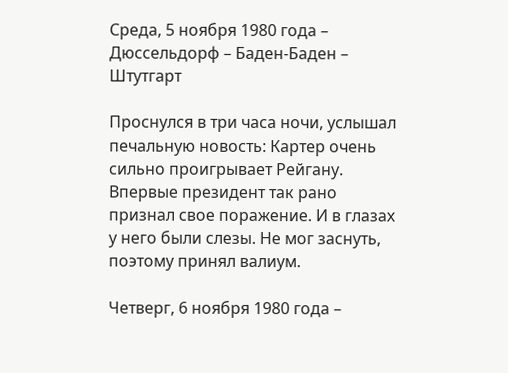Среда, 5 ноября 1980 года – Дюссельдорф – Баден-Баден – Штутгарт

Проснулся в три часа ночи, услышал печальную новость: Картер очень сильно проигрывает Рейгану. Впервые президент так рано признал свое поражение. И в глазах у него были слезы. Не мог заснуть, поэтому принял валиум.

Четверг, 6 ноября 1980 года –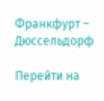Франкфурт – Дюссельдорф

Перейти на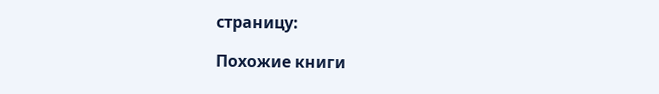страницу:

Похожие книги